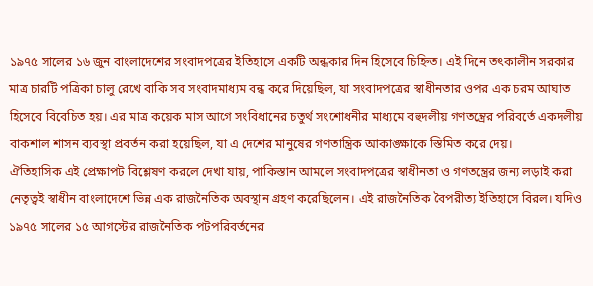১৯৭৫ সালের ১৬ জুন বাংলাদেশের সংবাদপত্রের ইতিহাসে একটি অন্ধকার দিন হিসেবে চিহ্নিত। এই দিনে তৎকালীন সরকার মাত্র চারটি পত্রিকা চালু রেখে বাকি সব সংবাদমাধ্যম বন্ধ করে দিয়েছিল, যা সংবাদপত্রের স্বাধীনতার ওপর এক চরম আঘাত হিসেবে বিবেচিত হয়। এর মাত্র কয়েক মাস আগে সংবিধানের চতুর্থ সংশোধনীর মাধ্যমে বহুদলীয় গণতন্ত্রের পরিবর্তে একদলীয় বাকশাল শাসন ব্যবস্থা প্রবর্তন করা হয়েছিল, যা এ দেশের মানুষের গণতান্ত্রিক আকাঙ্ক্ষাকে স্তিমিত করে দেয়।
ঐতিহাসিক এই প্রেক্ষাপট বিশ্লেষণ করলে দেখা যায়, পাকিস্তান আমলে সংবাদপত্রের স্বাধীনতা ও গণতন্ত্রের জন্য লড়াই করা নেতৃত্বই স্বাধীন বাংলাদেশে ভিন্ন এক রাজনৈতিক অবস্থান গ্রহণ করেছিলেন। এই রাজনৈতিক বৈপরীত্য ইতিহাসে বিরল। যদিও ১৯৭৫ সালের ১৫ আগস্টের রাজনৈতিক পটপরিবর্তনের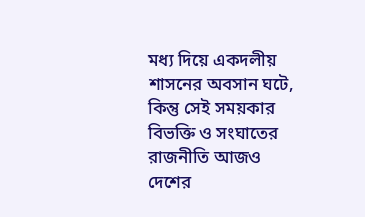মধ্য দিয়ে একদলীয় শাসনের অবসান ঘটে, কিন্তু সেই সময়কার বিভক্তি ও সংঘাতের রাজনীতি আজও দেশের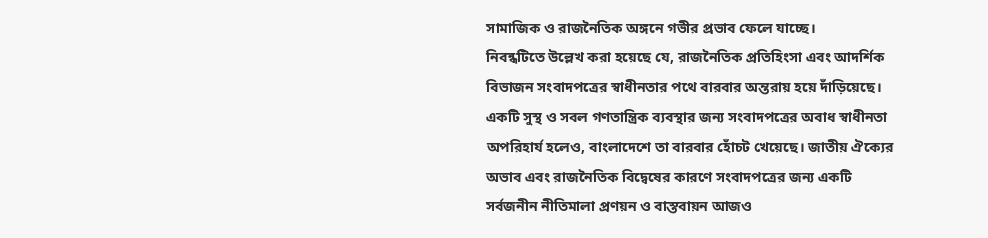সামাজিক ও রাজনৈতিক অঙ্গনে গভীর প্রভাব ফেলে যাচ্ছে।
নিবন্ধটিতে উল্লেখ করা হয়েছে যে, রাজনৈতিক প্রতিহিংসা এবং আদর্শিক বিভাজন সংবাদপত্রের স্বাধীনতার পথে বারবার অন্তরায় হয়ে দাঁড়িয়েছে। একটি সুস্থ ও সবল গণতান্ত্রিক ব্যবস্থার জন্য সংবাদপত্রের অবাধ স্বাধীনতা অপরিহার্য হলেও, বাংলাদেশে তা বারবার হোঁচট খেয়েছে। জাতীয় ঐক্যের অভাব এবং রাজনৈতিক বিদ্বেষের কারণে সংবাদপত্রের জন্য একটি সর্বজনীন নীতিমালা প্রণয়ন ও বাস্তবায়ন আজও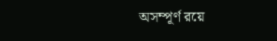অসম্পূর্ণ রয়ে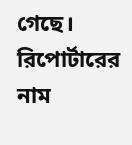গেছে।
রিপোর্টারের নাম